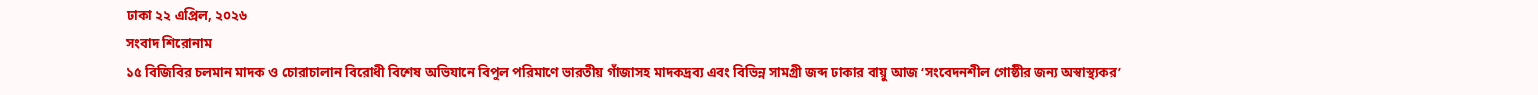ঢাকা ২২ এপ্রিল, ২০২৬
সংবাদ শিরোনাম
১৫ বিজিবির চলমান মাদক ও চোরাচালান বিরোধী বিশেষ অভিযানে বিপুল পরিমাণে ভারতীয় গাঁজাসহ মাদকদ্রব্য এবং বিভিন্ন সামগ্রী জব্দ ঢাকার বায়ু আজ ‘সংবেদনশীল গোষ্ঠীর জন্য অস্বাস্থ্যকর’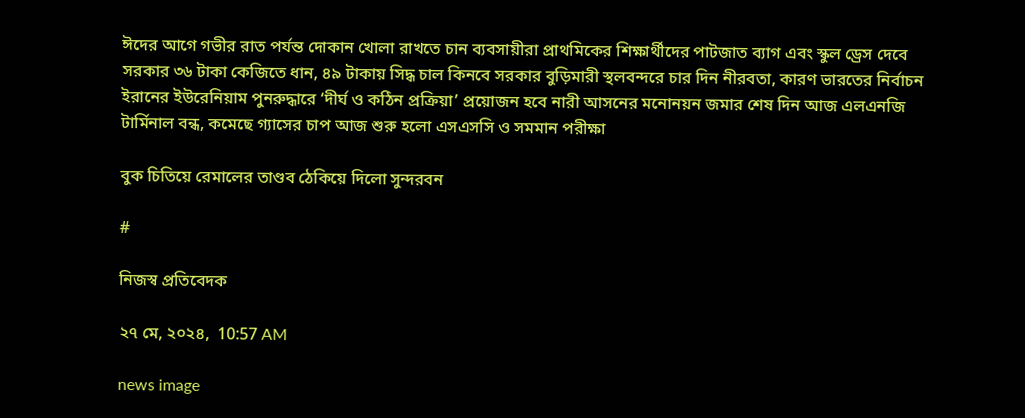ঈদের আগে গভীর রাত পর্যন্ত দোকান খোলা রাখতে চান ব্যবসায়ীরা প্রাথমিকের শিক্ষার্থীদের পাটজাত ব্যাগ এবং স্কুল ড্রেস দেবে সরকার ৩৬ টাকা কেজিতে ধান, ৪৯ টাকায় সিদ্ধ চাল কিনবে সরকার বুড়িমারী স্থলবন্দরে চার দিন নীরবতা, কারণ ভারতের নির্বাচন  ইরানের ইউরেনিয়াম পুনরুদ্ধারে ‘দীর্ঘ ও কঠিন প্রক্রিয়া’ প্রয়োজন হবে নারী আসনের মনোনয়ন জমার শেষ দিন আজ এলএনজি টার্মিনাল বন্ধ, কমেছে গ্যাসের চাপ আজ শুরু হলো এসএসসি ও সমমান পরীক্ষা

বুক চিতিয়ে রেমালের তাণ্ডব ঠেকিয়ে দিলো সুন্দরবন

#

নিজস্ব প্রতিবেদক

২৭ মে, ২০২৪,  10:57 AM

news image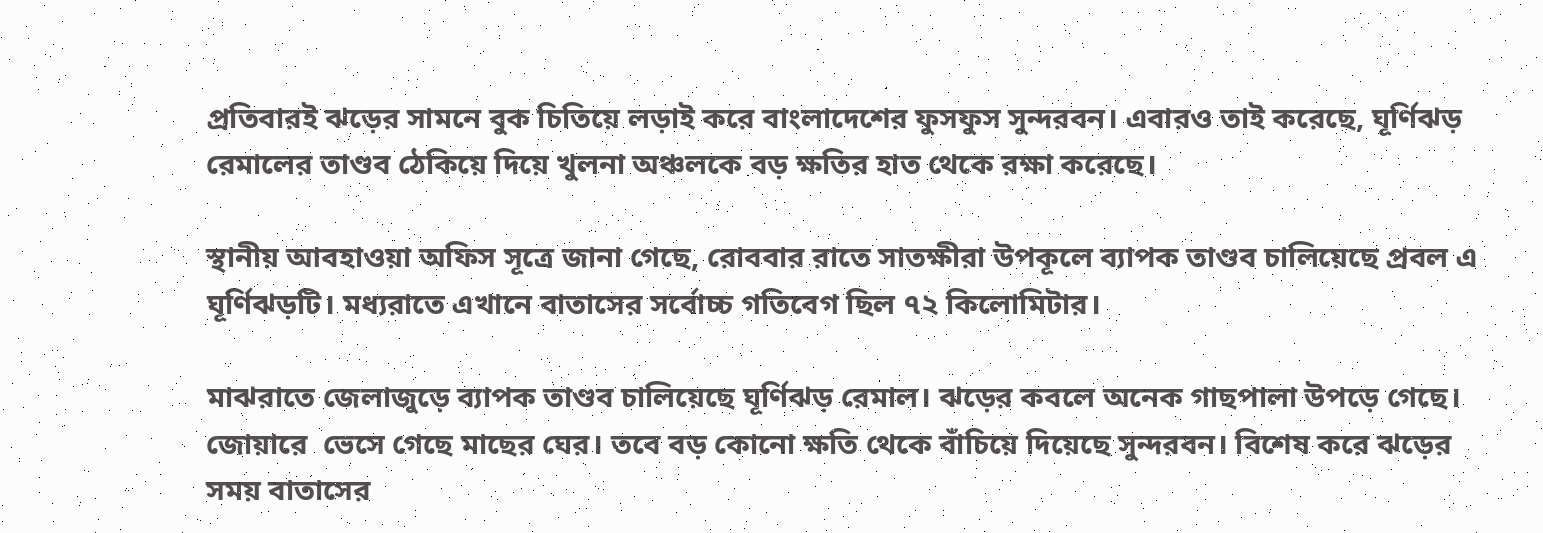প্রতিবারই ঝড়ের সামনে বুক চিতিয়ে লড়াই করে বাংলাদেশের ফুসফুস সুন্দরবন। এবারও তাই করেছে, ঘূর্ণিঝড় রেমালের তাণ্ডব ঠেকিয়ে দিয়ে খুলনা অঞ্চলকে বড় ক্ষতির হাত থেকে রক্ষা করেছে।

স্থানীয় আবহাওয়া অফিস সূত্রে জানা গেছে, রোববার রাতে সাতক্ষীরা উপকূলে ব্যাপক তাণ্ডব চালিয়েছে প্রবল এ ঘূর্ণিঝড়টি। মধ্যরাতে এখানে বাতাসের সর্বোচ্চ গতিবেগ ছিল ৭২ কিলোমিটার।

মাঝরাতে জেলাজুড়ে ব্যাপক তাণ্ডব চালিয়েছে ঘূর্ণিঝড় রেমাল। ঝড়ের কবলে অনেক গাছপালা উপড়ে গেছে। জোয়ারে  ভেসে গেছে মাছের ঘের। তবে বড় কোনো ক্ষতি থেকে বাঁচিয়ে দিয়েছে সুন্দরবন। বিশেষ করে ঝড়ের সময় বাতাসের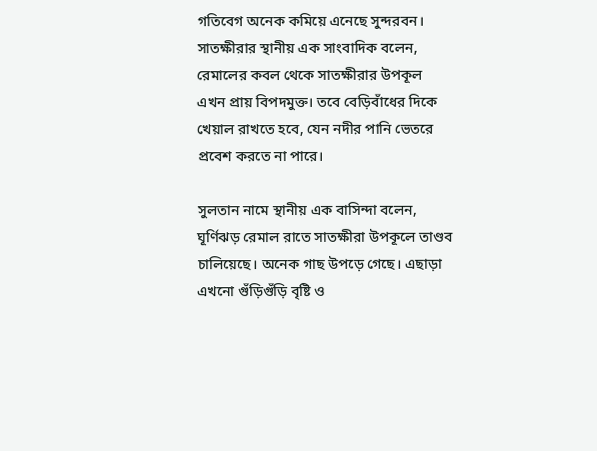গতিবেগ অনেক কমিয়ে এনেছে সুন্দরবন।
সাতক্ষীরার স্থানীয় এক সাংবাদিক বলেন, রেমালের কবল থেকে সাতক্ষীরার উপকূল এখন প্রায় বিপদমুক্ত। তবে বেড়িবাঁধের দিকে খেয়াল রাখতে হবে, যেন নদীর পানি ভেতরে প্রবেশ করতে না পারে।

সুলতান নামে স্থানীয় এক বাসিন্দা বলেন, ঘূর্ণিঝড় রেমাল রাতে সাতক্ষীরা উপকূলে তাণ্ডব চালিয়েছে। অনেক গাছ উপড়ে গেছে। এছাড়া এখনো গুঁড়িগুঁড়ি বৃষ্টি ও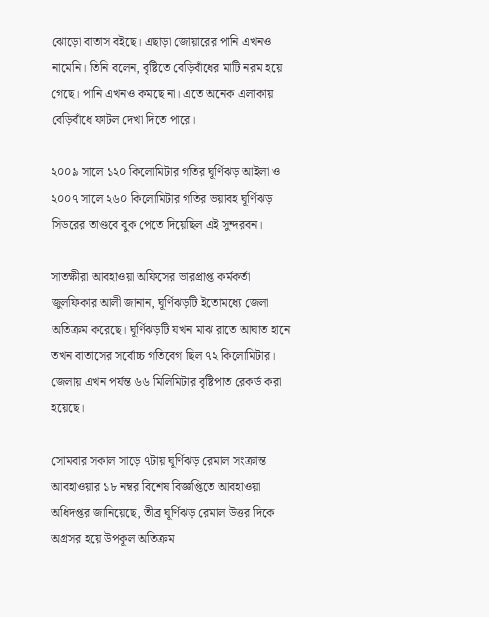ঝোড়ো বাতাস বইছে। এছাড়া জোয়ারের পানি এখনও নামেনি। তিনি বলেন, বৃষ্টিতে বেড়িবাঁধের মাটি নরম হয়ে গেছে। পানি এখনও কমছে না। এতে অনেক এলাকায় বেড়িবাঁধে ফাটল দেখা দিতে পারে।

২০০৯ সালে ১২০ কিলোমিটার গতির ঘূর্ণিঝড় আইলা ও ২০০৭ সালে ২৬০ কিলোমিটার গতির ভয়াবহ ঘূর্ণিঝড় সিডরের তাণ্ডবে বুক পেতে দিয়েছিল এই সুন্দরবন।

সাতক্ষীরা আবহাওয়া অফিসের ভারপ্রাপ্ত কর্মকর্তা জুলফিকার আলী জানান, ঘূর্ণিঝড়টি ইতোমধ্যে জেলা অতিক্রম করেছে। ঘূর্ণিঝড়টি যখন মাঝ রাতে আঘাত হানে তখন বাতাসের সর্বোচ্চ গতিবেগ ছিল ৭২ কিলোমিটার। জেলায় এখন পর্যন্ত ৬৬ মিলিমিটার বৃষ্টিপাত রেকর্ড করা হয়েছে।

সোমবার সকাল সাড়ে ৭টায় ঘূর্ণিঝড় রেমাল সংক্রান্ত আবহাওয়ার ১৮ নম্বর বিশেষ বিজ্ঞপ্তিতে আবহাওয়া অধিদপ্তর জানিয়েছে, তীব্র ঘূর্ণিঝড় রেমাল উত্তর দিকে অগ্রসর হয়ে উপকূল অতিক্রম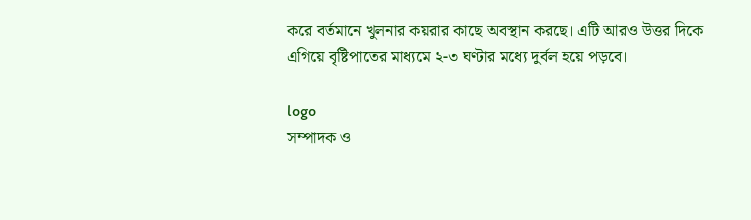করে বর্তমানে খুলনার কয়রার কাছে অবস্থান করছে। এটি আরও উত্তর দিকে এগিয়ে বৃষ্টিপাতের মাধ্যমে ২-৩ ঘণ্টার মধ্যে দুর্বল হয়ে পড়বে।

logo
সম্পাদক ও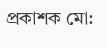প্রকাশক মো: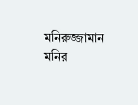মনিরুজ্জামান মনির